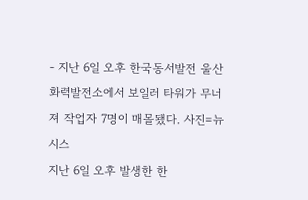- 지난 6일 오후 한국동서발전 울산화력발전소에서 보일러 타워가 무너져 작업자 7명이 매몰됐다. 사진=뉴시스
지난 6일 오후 발생한 한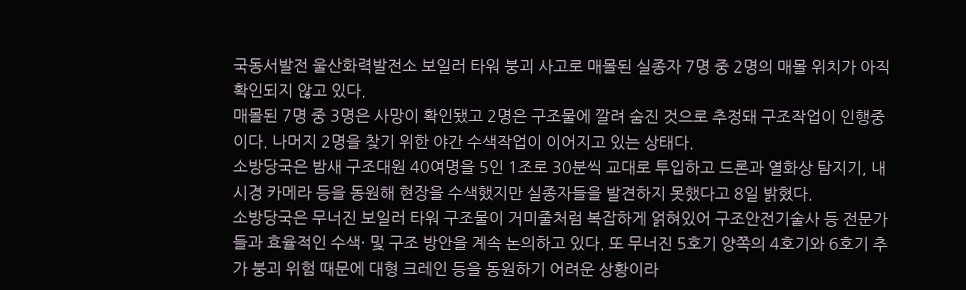국동서발전 울산화력발전소 보일러 타워 붕괴 사고로 매몰된 실종자 7명 중 2명의 매몰 위치가 아직 확인되지 않고 있다.
매몰된 7명 중 3명은 사망이 확인됐고 2명은 구조물에 깔려 숨진 것으로 추정돼 구조작업이 인행중이다. 나머지 2명을 찾기 위한 야간 수색작업이 이어지고 있는 상태다.
소방당국은 밤새 구조대원 40여명을 5인 1조로 30분씩 교대로 투입하고 드론과 열화상 탐지기, 내시경 카메라 등을 동원해 현장을 수색했지만 실종자들을 발견하지 못했다고 8일 밝혔다.
소방당국은 무너진 보일러 타워 구조물이 거미줄처럼 복잡하게 얽혀있어 구조안전기술사 등 전문가들과 효율적인 수색· 및 구조 방안을 계속 논의하고 있다. 또 무너진 5호기 양쪽의 4호기와 6호기 추가 붕괴 위험 때문에 대형 크레인 등을 동원하기 어려운 상황이라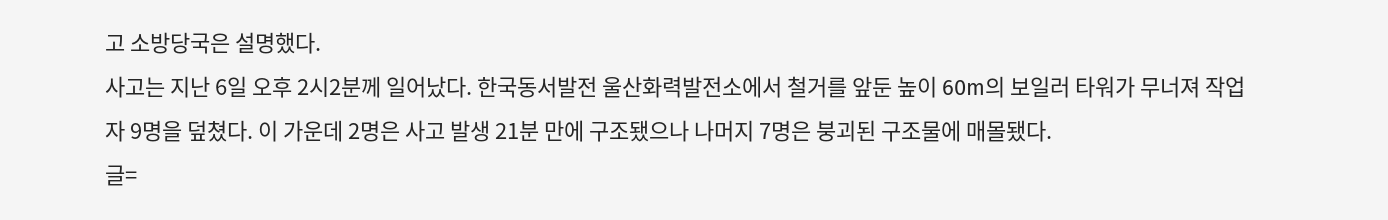고 소방당국은 설명했다.
사고는 지난 6일 오후 2시2분께 일어났다. 한국동서발전 울산화력발전소에서 철거를 앞둔 높이 60m의 보일러 타워가 무너져 작업자 9명을 덮쳤다. 이 가운데 2명은 사고 발생 21분 만에 구조됐으나 나머지 7명은 붕괴된 구조물에 매몰됐다.
글=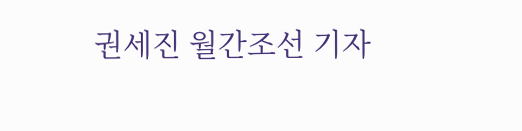권세진 월간조선 기자